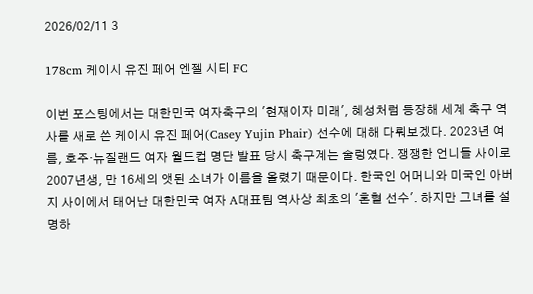2026/02/11 3

178cm 케이시 유진 페어 엔젤 시티 FC

이번 포스팅에서는 대한민국 여자축구의 '현재이자 미래', 혜성처럼 등장해 세계 축구 역사를 새로 쓴 케이시 유진 페어(Casey Yujin Phair) 선수에 대해 다뤄보겠다. 2023년 여름, 호주·뉴질랜드 여자 월드컵 명단 발표 당시 축구계는 술렁였다. 쟁쟁한 언니들 사이로 2007년생, 만 16세의 앳된 소녀가 이름을 올렸기 때문이다. 한국인 어머니와 미국인 아버지 사이에서 태어난 대한민국 여자 A대표팀 역사상 최초의 '혼혈 선수'. 하지만 그녀를 설명하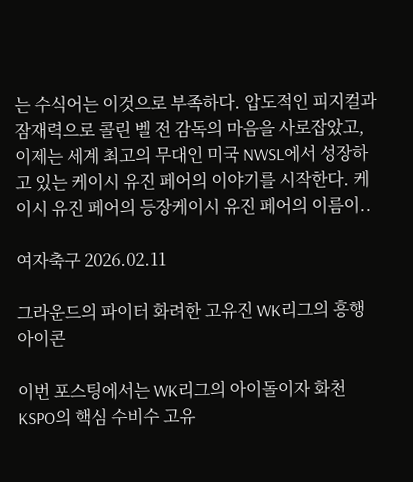는 수식어는 이것으로 부족하다. 압도적인 피지컬과 잠재력으로 콜린 벨 전 감독의 마음을 사로잡았고, 이제는 세계 최고의 무대인 미국 NWSL에서 성장하고 있는 케이시 유진 페어의 이야기를 시작한다. 케이시 유진 페어의 등장케이시 유진 페어의 이름이..

여자축구 2026.02.11

그라운드의 파이터 화려한 고유진 WK리그의 흥행 아이콘

이번 포스팅에서는 WK리그의 아이돌이자 화천 KSPO의 핵심 수비수 고유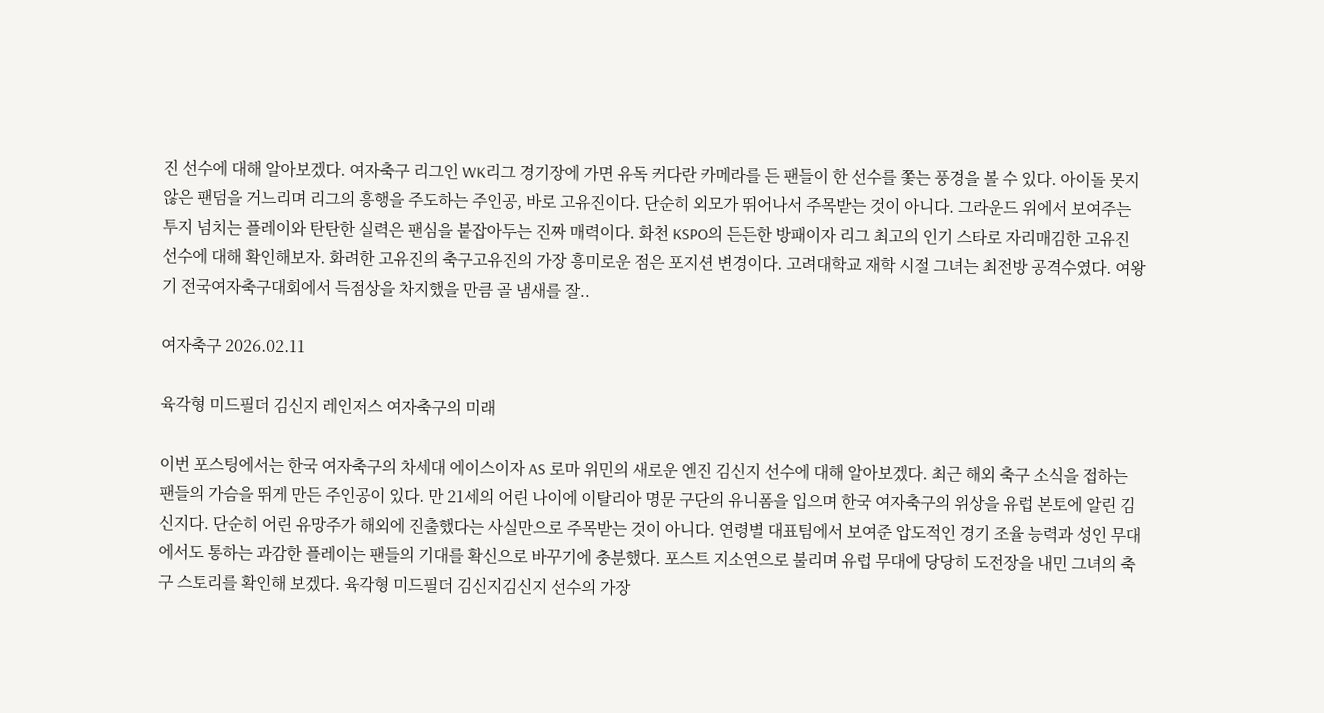진 선수에 대해 알아보겠다. 여자축구 리그인 WK리그 경기장에 가면 유독 커다란 카메라를 든 팬들이 한 선수를 쫓는 풍경을 볼 수 있다. 아이돌 못지않은 팬덤을 거느리며 리그의 흥행을 주도하는 주인공, 바로 고유진이다. 단순히 외모가 뛰어나서 주목받는 것이 아니다. 그라운드 위에서 보여주는 투지 넘치는 플레이와 탄탄한 실력은 팬심을 붙잡아두는 진짜 매력이다. 화천 KSPO의 든든한 방패이자 리그 최고의 인기 스타로 자리매김한 고유진 선수에 대해 확인해보자. 화려한 고유진의 축구고유진의 가장 흥미로운 점은 포지션 변경이다. 고려대학교 재학 시절 그녀는 최전방 공격수였다. 여왕기 전국여자축구대회에서 득점상을 차지했을 만큼 골 냄새를 잘..

여자축구 2026.02.11

육각형 미드필더 김신지 레인저스 여자축구의 미래

이번 포스팅에서는 한국 여자축구의 차세대 에이스이자 AS 로마 위민의 새로운 엔진 김신지 선수에 대해 알아보겠다. 최근 해외 축구 소식을 접하는 팬들의 가슴을 뛰게 만든 주인공이 있다. 만 21세의 어린 나이에 이탈리아 명문 구단의 유니폼을 입으며 한국 여자축구의 위상을 유럽 본토에 알린 김신지다. 단순히 어린 유망주가 해외에 진출했다는 사실만으로 주목받는 것이 아니다. 연령별 대표팀에서 보여준 압도적인 경기 조율 능력과 성인 무대에서도 통하는 과감한 플레이는 팬들의 기대를 확신으로 바꾸기에 충분했다. 포스트 지소연으로 불리며 유럽 무대에 당당히 도전장을 내민 그녀의 축구 스토리를 확인해 보겠다. 육각형 미드필더 김신지김신지 선수의 가장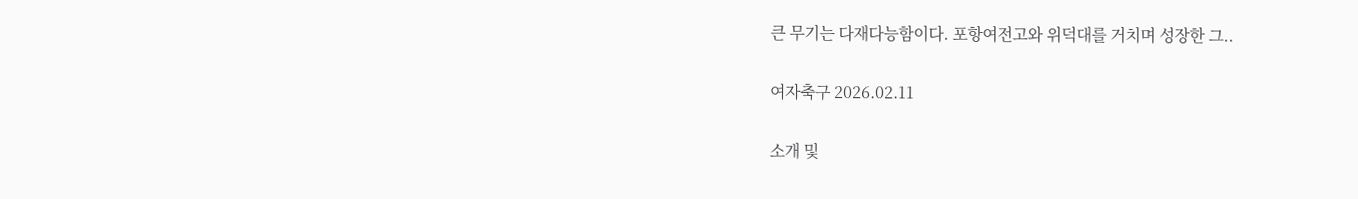큰 무기는 다재다능함이다. 포항여전고와 위덕대를 거치며 성장한 그..

여자축구 2026.02.11

소개 및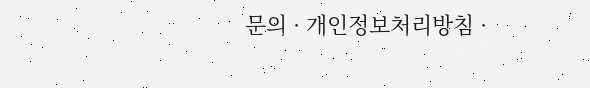문의 · 개인정보처리방침 ·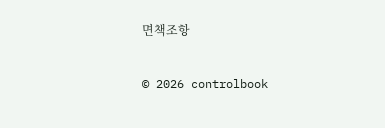면책조항

© 2026 controlbook